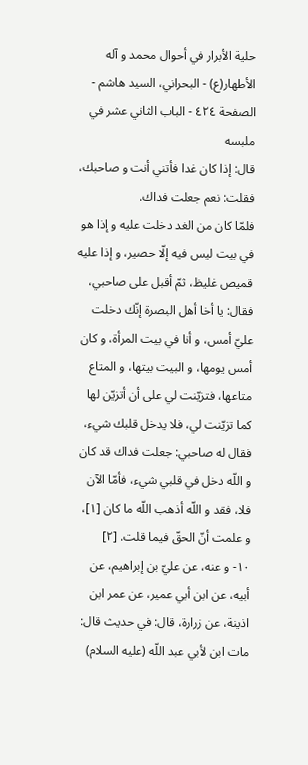حلية الأبرار في أحوال محمد و آله الأطهار(ع) - البحراني، السيد هاشم - الصفحة ٤٢٤ - الباب الثاني عشر في ملبسه
قال: إذا كان غدا فأتني أنت و صاحبك، فقلت: نعم جعلت فداك.
فلمّا كان من الغد دخلت عليه و إذا هو في بيت ليس فيه إلّا حصير، و إذا عليه قميص غليظ، ثمّ أقبل على صاحبي، فقال: يا أخا أهل البصرة إنّك دخلت عليّ أمس، و أنا في بيت المرأة، و كان أمس يومها، و البيت بيتها، و المتاع متاعها، فتزيّنت لي على أن أتزيّن لها كما تزيّنت لي، فلا يدخل قلبك شيء، فقال له صاحبي: جعلت فداك قد كان و اللّه دخل في قلبي شيء، فأمّا الآن فلا، فقد و اللّه أذهب اللّه ما كان [١]، و علمت أنّ الحقّ فيما قلت. [٢]
١٠- و عنه، عن عليّ بن إبراهيم، عن أبيه، عن ابن أبي عمير، عن عمر ابن اذينة، عن زرارة، قال: في حديث قال: مات ابن لأبي عبد اللّه (عليه السلام)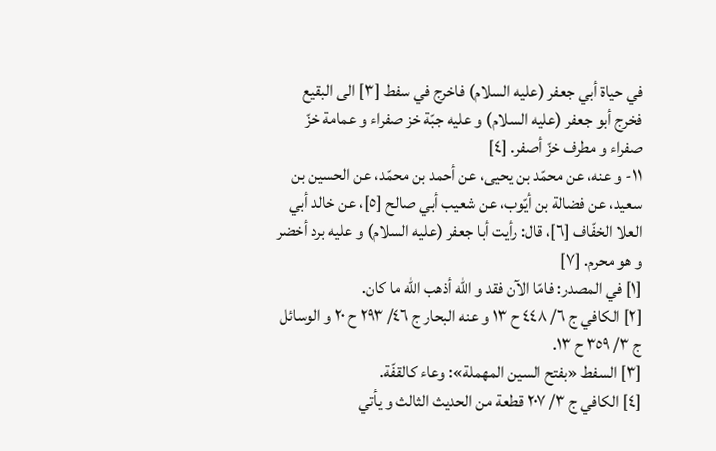في حياة أبي جعفر (عليه السلام) فاخرج في سفط [٣] الى البقيع فخرج أبو جعفر (عليه السلام) و عليه جبّة خز صفراء و عمامة خزّ صفراء و مطرف خزّ أصفر. [٤]
١١- و عنه، عن محمّد بن يحيى، عن أحمد بن محمّد، عن الحسين بن سعيد، عن فضالة بن أيّوب، عن شعيب أبي صالح [٥]، عن خالد أبي العلا الخفّاف [٦]، قال: رأيت أبا جعفر (عليه السلام) و عليه برد أخضر و هو محرم. [٧]
[١] في المصدر: فامّا الآن فقد و اللّه أذهب اللّه ما كان.
[٢] الكافي ج ٦/ ٤٤٨ ح ١٣ و عنه البحار ج ٤٦/ ٢٩٣ ح ٢٠ و الوسائل ج ٣/ ٣٥٩ ح ١٣.
[٣] السفط «بفتح السين المهملة»: وعاء كالقفّة.
[٤] الكافي ج ٣/ ٢٠٧ قطعة من الحديث الثالث و يأتي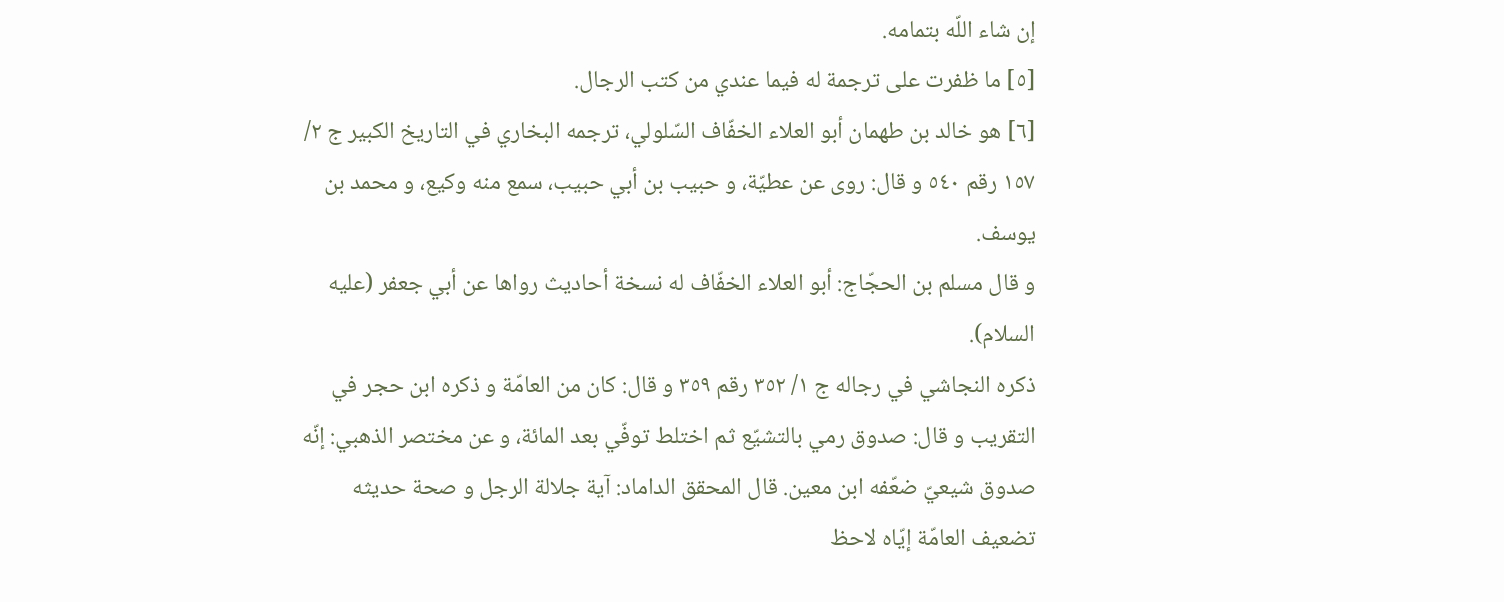إن شاء اللّه بتمامه.
[٥] ما ظفرت على ترجمة له فيما عندي من كتب الرجال.
[٦] هو خالد بن طهمان أبو العلاء الخفّاف السّلولي، ترجمه البخاري في التاريخ الكبير ج ٢/ ١٥٧ رقم ٥٤٠ و قال: روى عن عطيّة، و حبيب بن أبي حبيب، سمع منه وكيع، و محمد بن يوسف.
و قال مسلم بن الحجّاج: أبو العلاء الخفّاف له نسخة أحاديث رواها عن أبي جعفر (عليه السلام).
ذكره النجاشي في رجاله ج ١/ ٣٥٢ رقم ٣٥٩ و قال: كان من العامّة و ذكره ابن حجر في التقريب و قال: صدوق رمي بالتشيّع ثم اختلط توفّي بعد المائة، و عن مختصر الذهبي: إنّه صدوق شيعيّ ضعّفه ابن معين. قال المحقق الداماد: آية جلالة الرجل و صحة حديثه تضعيف العامّة إيّاه لاحظ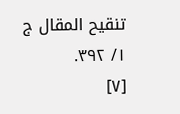تنقيح المقال ج ١/ ٣٩٢.
[٧]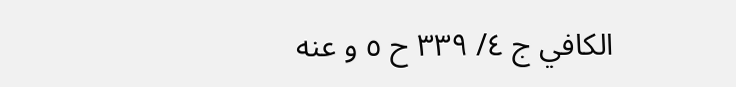الكافي ج ٤/ ٣٣٩ ح ٥ و عنه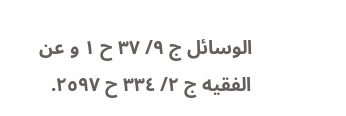الوسائل ج ٩/ ٣٧ ح ١ و عن الفقيه ج ٢/ ٣٣٤ ح ٢٥٩٧.